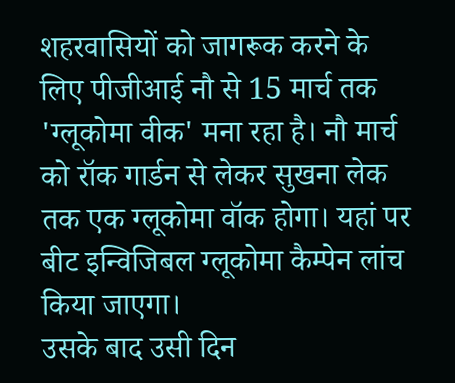शहरवासियों को जागरूक करने के लिए पीजीआई नौ से 15 मार्च तक 'ग्लूकोमा वीक' मना रहा है। नौ मार्च को रॉक गार्डन से लेकर सुखना लेक तक एक ग्लूकोमा वॉक होगा। यहां पर बीट इन्विजिबल ग्लूकोमा कैम्पेन लांच किया जाएगा।
उसके बाद उसी दिन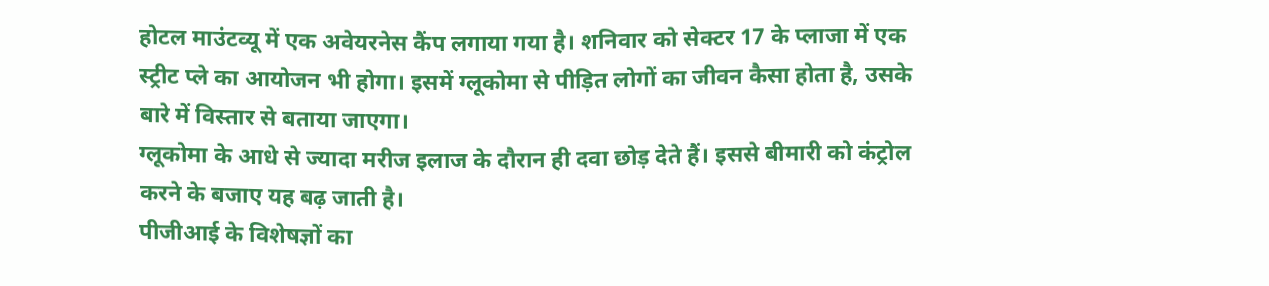होटल माउंटव्यू में एक अवेयरनेस कैंप लगाया गया है। शनिवार को सेक्टर 17 के प्लाजा में एक स्ट्रीट प्ले का आयोजन भी होगा। इसमें ग्लूकोमा से पीड़ित लोगों का जीवन कैसा होता है, उसके बारे में विस्तार से बताया जाएगा।
ग्लूकोमा के आधे से ज्यादा मरीज इलाज के दौरान ही दवा छोड़ देते हैं। इससे बीमारी को कंट्रोल करने के बजाए यह बढ़ जाती है।
पीजीआई के विशेषज्ञों का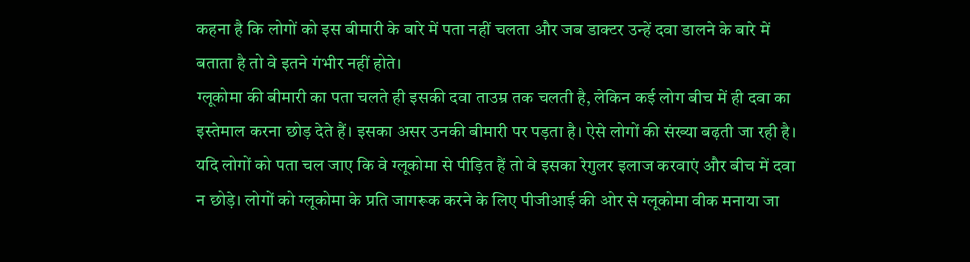कहना है कि लोगों को इस बीमारी के बारे में पता नहीं चलता और जब डाक्टर उन्हें दवा डालने के बारे में बताता है तो वे इतने गंभीर नहीं होते।
ग्लूकोमा की बीमारी का पता चलते ही इसकी दवा ताउम्र तक चलती है, लेकिन कई लोग बीच में ही दवा का इस्तेमाल करना छोड़ देते हैं। इसका असर उनकी बीमारी पर पड़ता है। ऐसे लोगों की संख्या बढ़ती जा रही है।
यदि लोगों को पता चल जाए कि वे ग्लूकोमा से पीड़ित हैं तो वे इसका रेगुलर इलाज करवाएं और बीच में दवा न छोड़े। लोगों को ग्लूकोमा के प्रति जागरूक करने के लिए पीजीआई की ओर से ग्लूकोमा वीक मनाया जा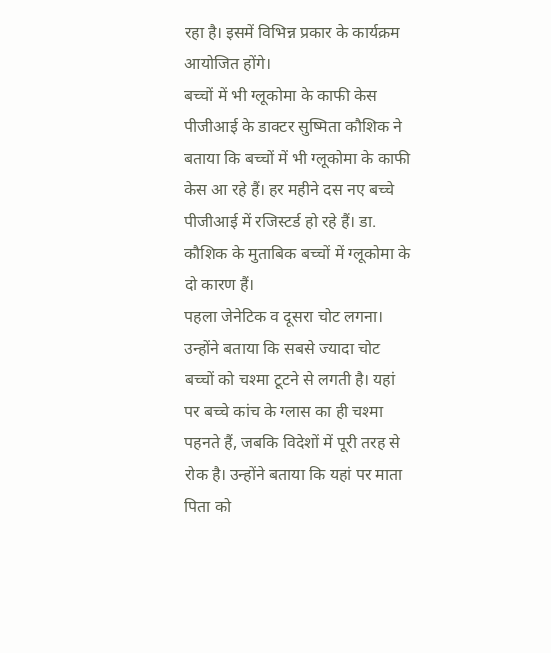रहा है। इसमें विभिन्न प्रकार के कार्यक्रम आयोजित होंगे।
बच्चों में भी ग्लूकोमा के काफी केस
पीजीआई के डाक्टर सुष्मिता कौशिक ने बताया कि बच्चों में भी ग्लूकोमा के काफी केस आ रहे हैं। हर महीने दस नए बच्चे पीजीआई में रजिस्टर्ड हो रहे हैं। डा. कौशिक के मुताबिक बच्चों में ग्लूकोमा के दो कारण हैं।
पहला जेनेटिक व दूसरा चोट लगना। उन्होंने बताया कि सबसे ज्यादा चोट बच्चों को चश्मा टूटने से लगती है। यहां पर बच्चे कांच के ग्लास का ही चश्मा पहनते हैं, जबकि विदेशों में पूरी तरह से रोक है। उन्होंने बताया कि यहां पर माता पिता को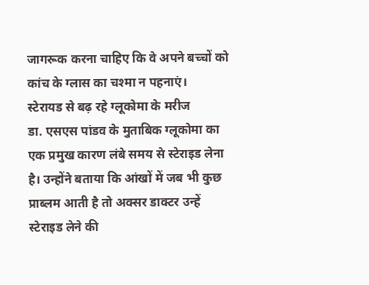जागरूक करना चाहिए कि वे अपने बच्चों को कांच के ग्लास का चश्मा न पहनाएं।
स्टेरायड से बढ़ रहे ग्लूकोमा के मरीज
डा. एसएस पांडव के मुताबिक ग्लूकोमा का एक प्रमुख कारण लंबे समय से स्टेराइड लेना है। उन्होंने बताया कि आंखों में जब भी कुछ प्राब्लम आती है तो अक्सर डाक्टर उन्हें स्टेराइड लेने की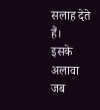सलाह देते हैं।
इसके अलावा जब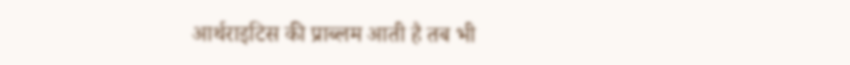आर्थराइटिस की प्राब्लम आती है तब भी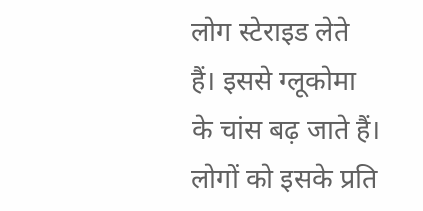लोग स्टेराइड लेते हैं। इससे ग्लूकोमा के चांस बढ़ जाते हैं। लोगों को इसके प्रति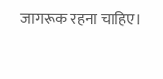जागरूक रहना चाहिए।